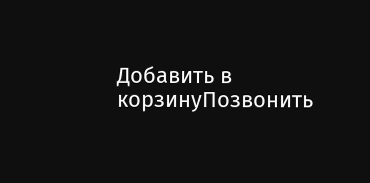Добавить в корзинуПозвонить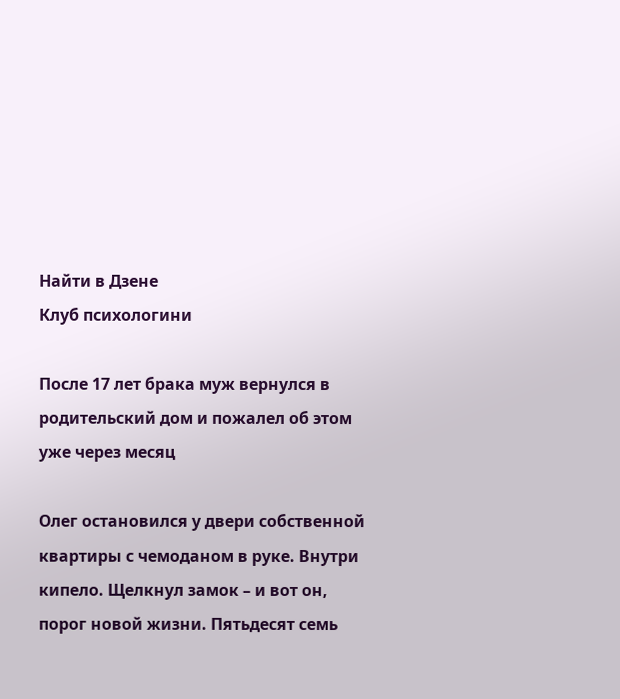Найти в Дзене
Клуб психологини

После 17 лет брака муж вернулся в родительский дом и пожалел об этом уже через месяц

Олег остановился у двери собственной квартиры с чемоданом в руке. Внутри кипело. Щелкнул замок – и вот он, порог новой жизни. Пятьдесят семь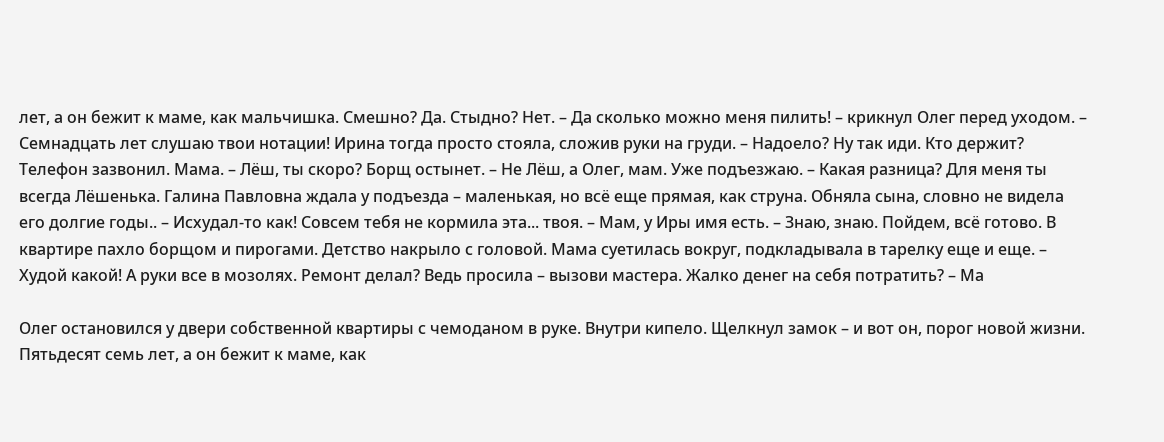лет, а он бежит к маме, как мальчишка. Смешно? Да. Стыдно? Нет. – Да сколько можно меня пилить! – крикнул Олег перед уходом. – Семнадцать лет слушаю твои нотации! Ирина тогда просто стояла, сложив руки на груди. – Надоело? Ну так иди. Кто держит? Телефон зазвонил. Мама. – Лёш, ты скоро? Борщ остынет. – Не Лёш, а Олег, мам. Уже подъезжаю. – Какая разница? Для меня ты всегда Лёшенька. Галина Павловна ждала у подъезда – маленькая, но всё еще прямая, как струна. Обняла сына, словно не видела его долгие годы.. – Исхудал-то как! Совсем тебя не кормила эта... твоя. – Мам, у Иры имя есть. – Знаю, знаю. Пойдем, всё готово. В квартире пахло борщом и пирогами. Детство накрыло с головой. Мама суетилась вокруг, подкладывала в тарелку еще и еще. – Худой какой! А руки все в мозолях. Ремонт делал? Ведь просила – вызови мастера. Жалко денег на себя потратить? – Ма

Олег остановился у двери собственной квартиры с чемоданом в руке. Внутри кипело. Щелкнул замок – и вот он, порог новой жизни. Пятьдесят семь лет, а он бежит к маме, как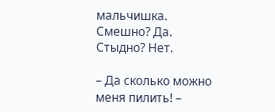мальчишка. Смешно? Да. Стыдно? Нет.

– Да сколько можно меня пилить! –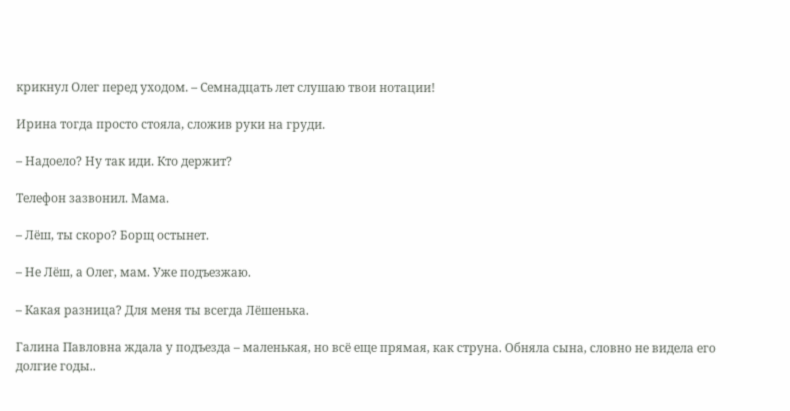крикнул Олег перед уходом. – Семнадцать лет слушаю твои нотации!

Ирина тогда просто стояла, сложив руки на груди.

– Надоело? Ну так иди. Кто держит?

Телефон зазвонил. Мама.

– Лёш, ты скоро? Борщ остынет.

– Не Лёш, а Олег, мам. Уже подъезжаю.

– Какая разница? Для меня ты всегда Лёшенька.

Галина Павловна ждала у подъезда – маленькая, но всё еще прямая, как струна. Обняла сына, словно не видела его долгие годы..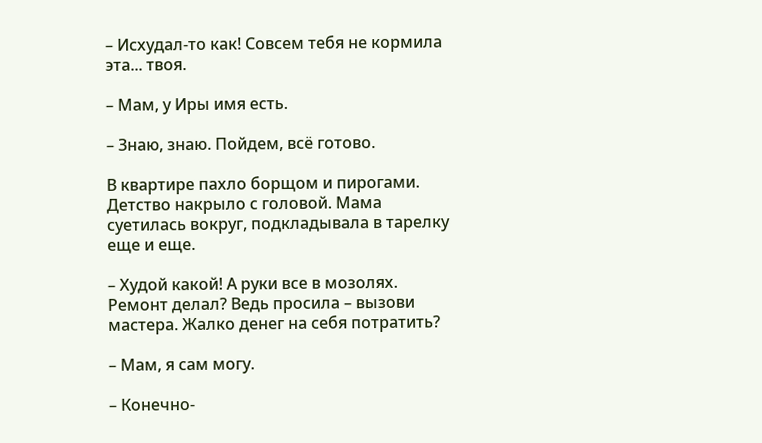– Исхудал-то как! Совсем тебя не кормила эта... твоя.

– Мам, у Иры имя есть.

– Знаю, знаю. Пойдем, всё готово.

В квартире пахло борщом и пирогами. Детство накрыло с головой. Мама суетилась вокруг, подкладывала в тарелку еще и еще.

– Худой какой! А руки все в мозолях. Ремонт делал? Ведь просила – вызови мастера. Жалко денег на себя потратить?

– Мам, я сам могу.

– Конечно-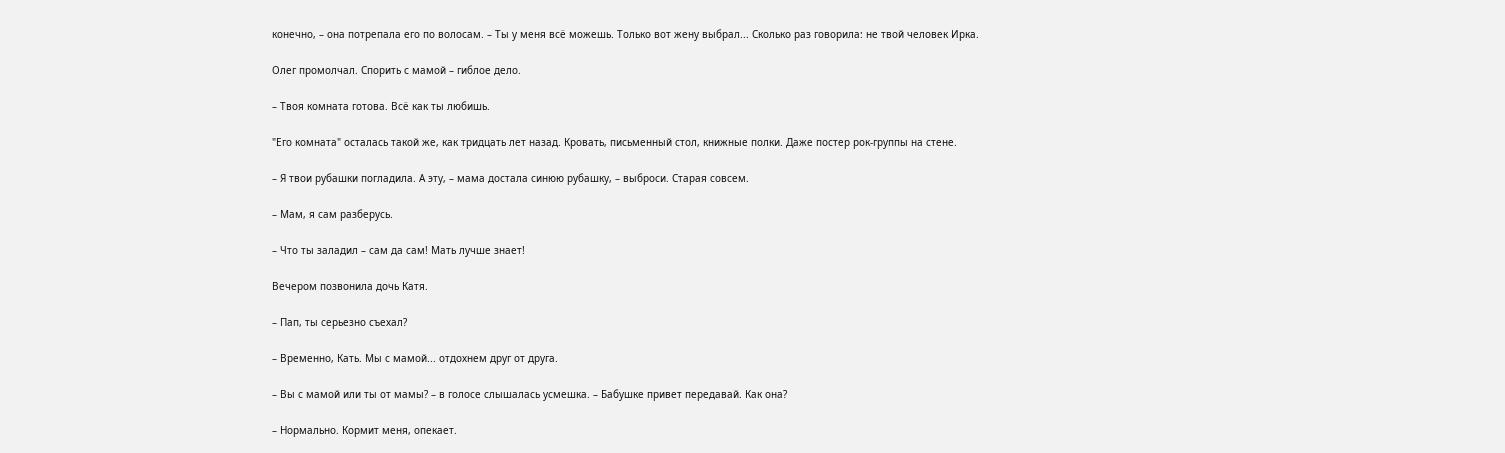конечно, – она потрепала его по волосам. – Ты у меня всё можешь. Только вот жену выбрал... Сколько раз говорила: не твой человек Ирка.

Олег промолчал. Спорить с мамой – гиблое дело.

– Твоя комната готова. Всё как ты любишь.

"Его комната" осталась такой же, как тридцать лет назад. Кровать, письменный стол, книжные полки. Даже постер рок-группы на стене.

– Я твои рубашки погладила. А эту, – мама достала синюю рубашку, – выброси. Старая совсем.

– Мам, я сам разберусь.

– Что ты заладил – сам да сам! Мать лучше знает!

Вечером позвонила дочь Катя.

– Пап, ты серьезно съехал?

– Временно, Кать. Мы с мамой... отдохнем друг от друга.

– Вы с мамой или ты от мамы? – в голосе слышалась усмешка. – Бабушке привет передавай. Как она?

– Нормально. Кормит меня, опекает.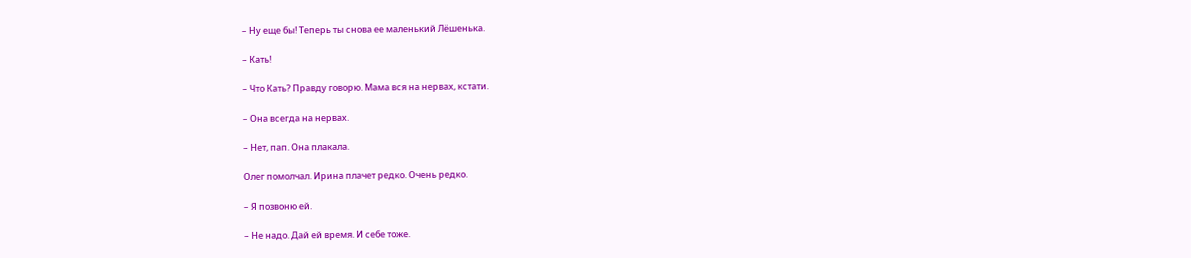– Ну еще бы! Теперь ты снова ее маленький Лёшенька.

– Кать!

– Что Кать? Правду говорю. Мама вся на нервах, кстати.

– Она всегда на нервах.

– Нет, пап. Она плакала.

Олег помолчал. Ирина плачет редко. Очень редко.

– Я позвоню ей.

– Не надо. Дай ей время. И себе тоже.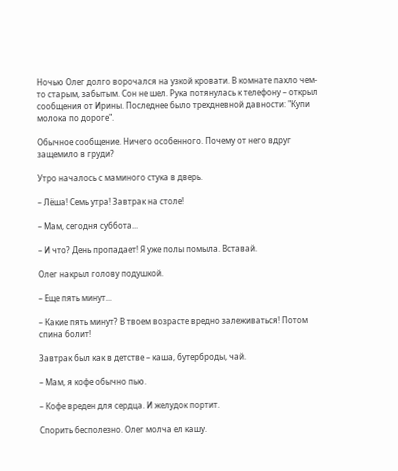Ночью Олег долго ворочался на узкой кровати. В комнате пахло чем-то старым, забытым. Сон не шел. Рука потянулась к телефону – открыл сообщения от Ирины. Последнее было трехдневной давности: "Купи молока по дороге".

Обычное сообщение. Ничего особенного. Почему от него вдруг защемило в груди?

Утро началось с маминого стука в дверь.

– Лёша! Семь утра! Завтрак на столе!

– Мам, сегодня суббота...

– И что? День пропадает! Я уже полы помыла. Вставай.

Олег накрыл голову подушкой.

– Еще пять минут...

– Какие пять минут? В твоем возрасте вредно залеживаться! Потом спина болит!

Завтрак был как в детстве – каша, бутерброды, чай.

– Мам, я кофе обычно пью.

– Кофе вреден для сердца. И желудок портит.

Спорить бесполезно. Олег молча ел кашу.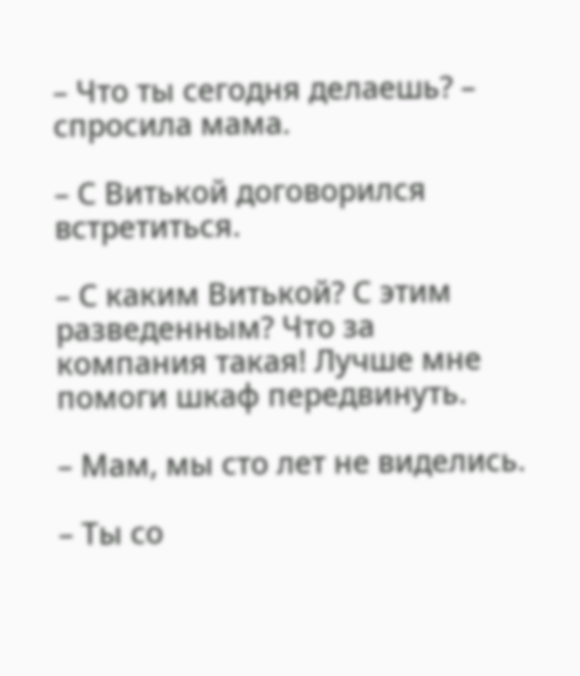– Что ты сегодня делаешь? – спросила мама.

– С Витькой договорился встретиться.

– С каким Витькой? С этим разведенным? Что за компания такая! Лучше мне помоги шкаф передвинуть.

– Мам, мы сто лет не виделись.

– Ты со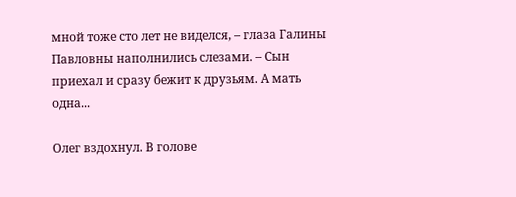мной тоже сто лет не виделся, – глаза Галины Павловны наполнились слезами. – Сын приехал и сразу бежит к друзьям. А мать одна...

Олег вздохнул. В голове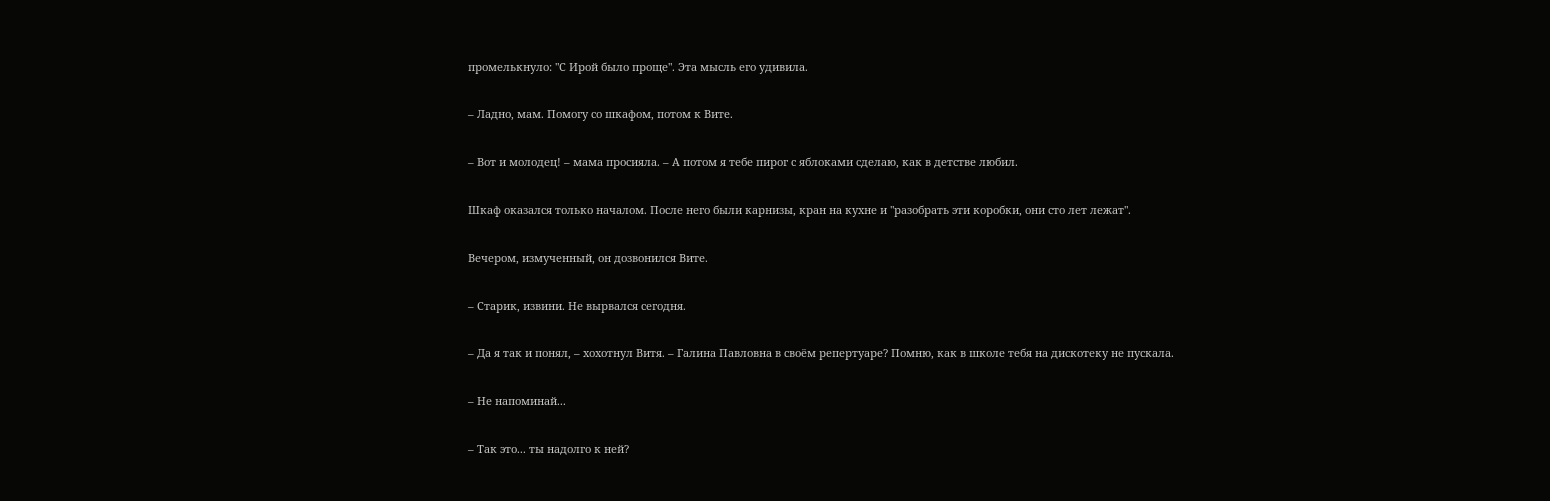промелькнуло: "С Ирой было проще". Эта мысль его удивила.

– Ладно, мам. Помогу со шкафом, потом к Вите.

– Вот и молодец! – мама просияла. – А потом я тебе пирог с яблоками сделаю, как в детстве любил.

Шкаф оказался только началом. После него были карнизы, кран на кухне и "разобрать эти коробки, они сто лет лежат".

Вечером, измученный, он дозвонился Вите.

– Старик, извини. Не вырвался сегодня.

– Да я так и понял, – хохотнул Витя. – Галина Павловна в своём репертуаре? Помню, как в школе тебя на дискотеку не пускала.

– Не напоминай...

– Так это... ты надолго к ней?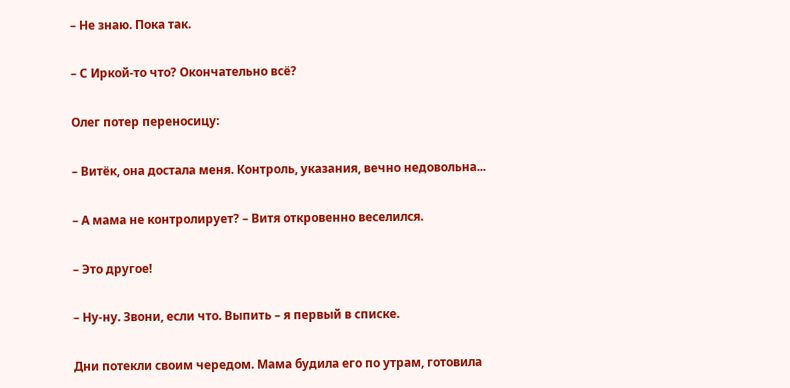– Не знаю. Пока так.

– С Иркой-то что? Окончательно всё?

Олег потер переносицу:

– Витёк, она достала меня. Контроль, указания, вечно недовольна...

– А мама не контролирует? – Витя откровенно веселился.

– Это другое!

– Ну-ну. Звони, если что. Выпить – я первый в списке.

Дни потекли своим чередом. Мама будила его по утрам, готовила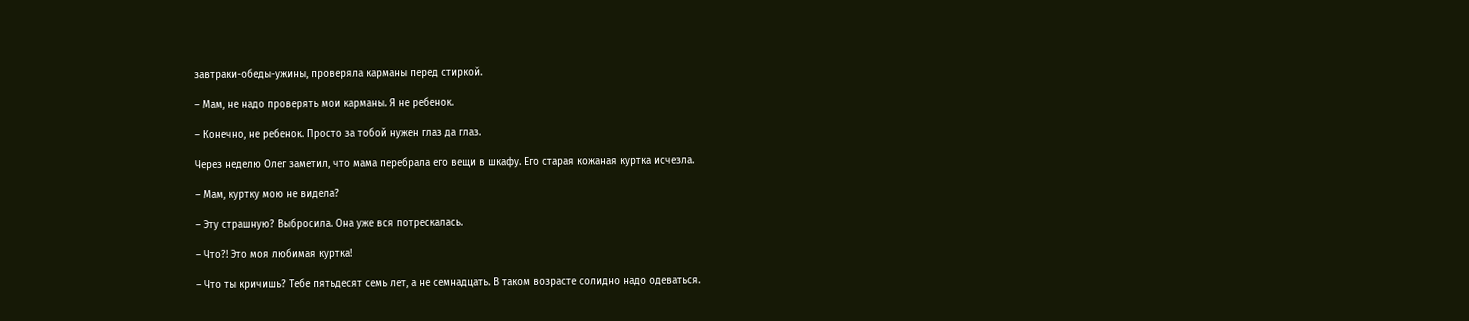завтраки-обеды-ужины, проверяла карманы перед стиркой.

– Мам, не надо проверять мои карманы. Я не ребенок.

– Конечно, не ребенок. Просто за тобой нужен глаз да глаз.

Через неделю Олег заметил, что мама перебрала его вещи в шкафу. Его старая кожаная куртка исчезла.

– Мам, куртку мою не видела?

– Эту страшную? Выбросила. Она уже вся потрескалась.

– Что?! Это моя любимая куртка!

– Что ты кричишь? Тебе пятьдесят семь лет, а не семнадцать. В таком возрасте солидно надо одеваться.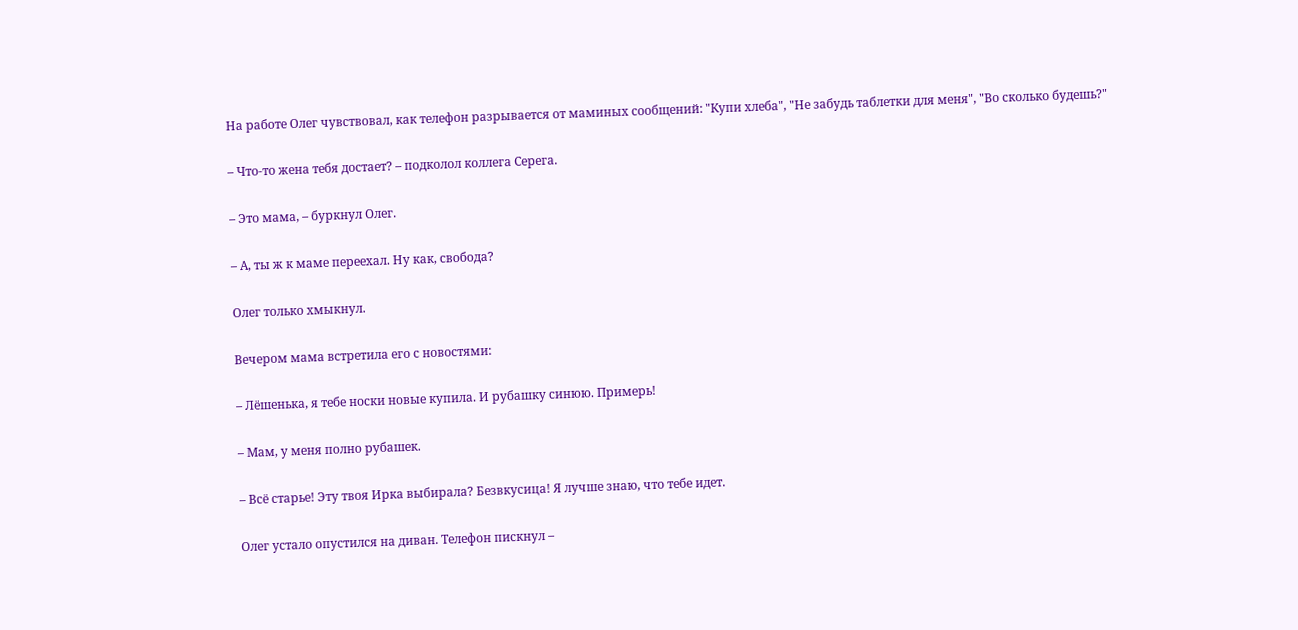На работе Олег чувствовал, как телефон разрывается от маминых сообщений: "Купи хлеба", "Не забудь таблетки для меня", "Во сколько будешь?"

– Что-то жена тебя достает? – подколол коллега Серега.

– Это мама, – буркнул Олег.

– А, ты ж к маме переехал. Ну как, свобода?

Олег только хмыкнул.

Вечером мама встретила его с новостями:

– Лёшенька, я тебе носки новые купила. И рубашку синюю. Примерь!

– Мам, у меня полно рубашек.

– Всё старье! Эту твоя Ирка выбирала? Безвкусица! Я лучше знаю, что тебе идет.

Олег устало опустился на диван. Телефон пискнул –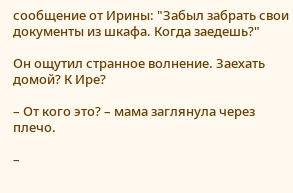сообщение от Ирины: "Забыл забрать свои документы из шкафа. Когда заедешь?"

Он ощутил странное волнение. Заехать домой? К Ире?

– От кого это? – мама заглянула через плечо.

–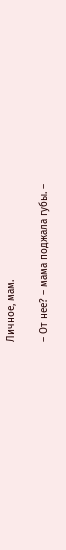Личное, мам.

– От нее? – мама поджала губы. –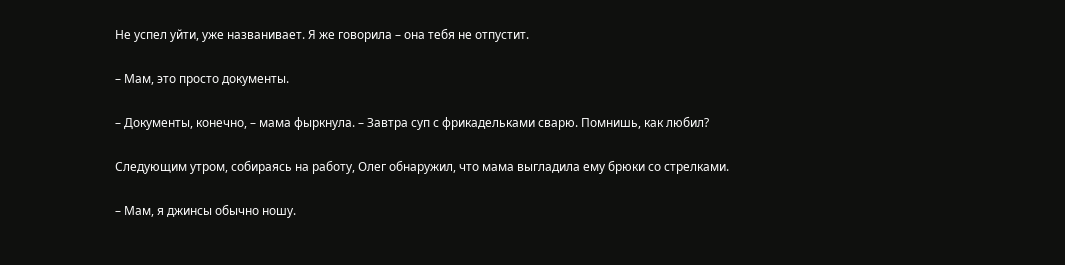Не успел уйти, уже названивает. Я же говорила – она тебя не отпустит.

– Мам, это просто документы.

– Документы, конечно, – мама фыркнула. – Завтра суп с фрикадельками сварю. Помнишь, как любил?

Следующим утром, собираясь на работу, Олег обнаружил, что мама выгладила ему брюки со стрелками.

– Мам, я джинсы обычно ношу.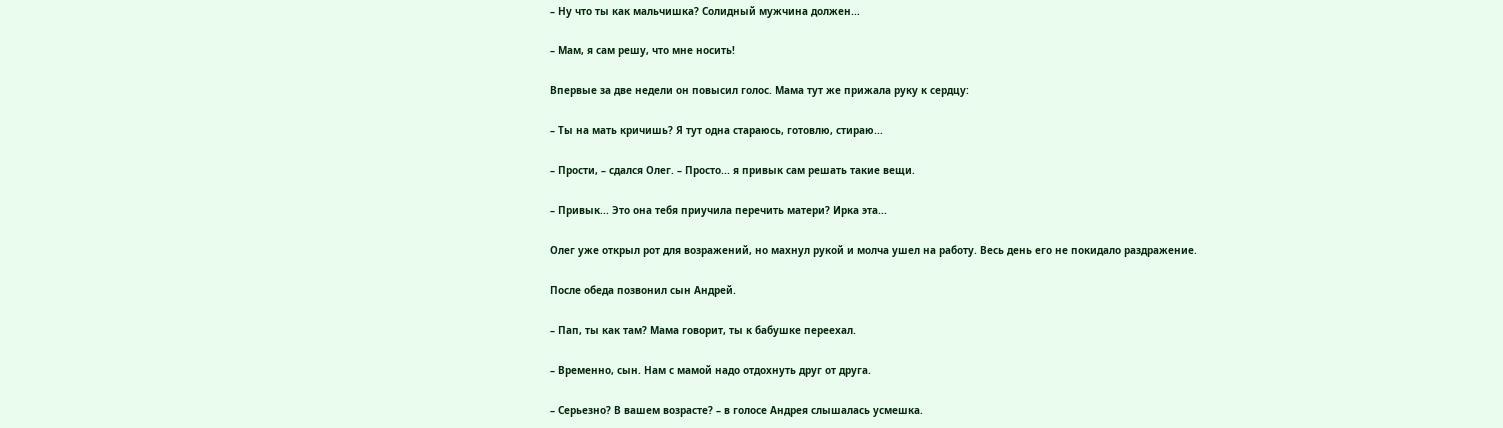– Ну что ты как мальчишка? Солидный мужчина должен...

– Мам, я сам решу, что мне носить!

Впервые за две недели он повысил голос. Мама тут же прижала руку к сердцу:

– Ты на мать кричишь? Я тут одна стараюсь, готовлю, стираю...

– Прости, – сдался Олег. – Просто... я привык сам решать такие вещи.

– Привык... Это она тебя приучила перечить матери? Ирка эта...

Олег уже открыл рот для возражений, но махнул рукой и молча ушел на работу. Весь день его не покидало раздражение.

После обеда позвонил сын Андрей.

– Пап, ты как там? Мама говорит, ты к бабушке переехал.

– Временно, сын. Нам с мамой надо отдохнуть друг от друга.

– Серьезно? В вашем возрасте? – в голосе Андрея слышалась усмешка.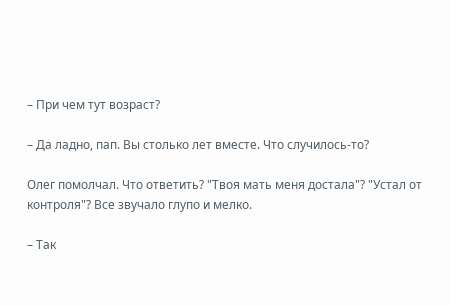– При чем тут возраст?

– Да ладно, пап. Вы столько лет вместе. Что случилось-то?

Олег помолчал. Что ответить? "Твоя мать меня достала"? "Устал от контроля"? Все звучало глупо и мелко.

– Так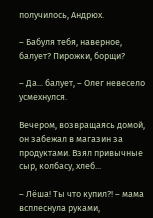получилось, Андрюх.

– Бабуля тебя, наверное, балует? Пирожки, борщи?

– Да... балует, – Олег невесело усмехнулся.

Вечером, возвращаясь домой, он забежал в магазин за продуктами. Взял привычные сыр, колбасу, хлеб...

– Лёша! Ты что купил?! – мама всплеснула руками,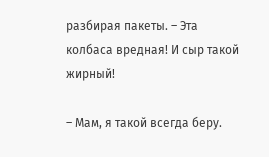разбирая пакеты. – Эта колбаса вредная! И сыр такой жирный!

– Мам, я такой всегда беру.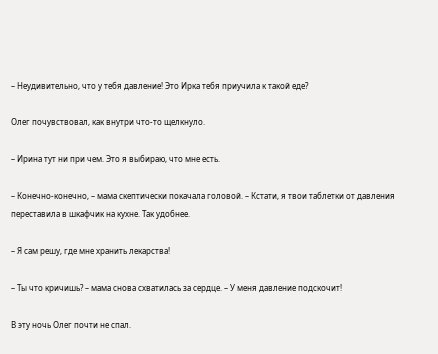– Неудивительно, что у тебя давление! Это Ирка тебя приучила к такой еде?

Олег почувствовал, как внутри что-то щелкнуло.

– Ирина тут ни при чем. Это я выбираю, что мне есть.

– Конечно-конечно, – мама скептически покачала головой. – Кстати, я твои таблетки от давления переставила в шкафчик на кухне. Так удобнее.

– Я сам решу, где мне хранить лекарства!

– Ты что кричишь? – мама снова схватилась за сердце. – У меня давление подскочит!

В эту ночь Олег почти не спал.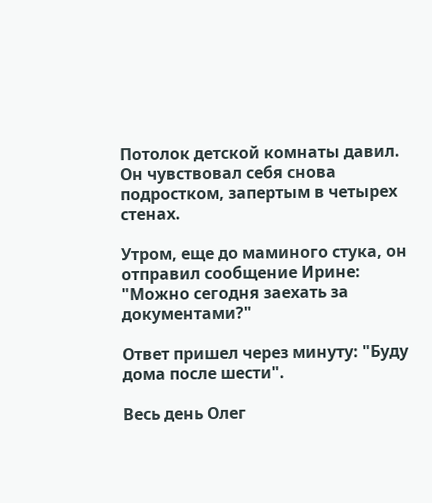Потолок детской комнаты давил. Он чувствовал себя снова подростком, запертым в четырех стенах.

Утром, еще до маминого стука, он отправил сообщение Ирине: "Можно сегодня заехать за документами?"

Ответ пришел через минуту: "Буду дома после шести".

Весь день Олег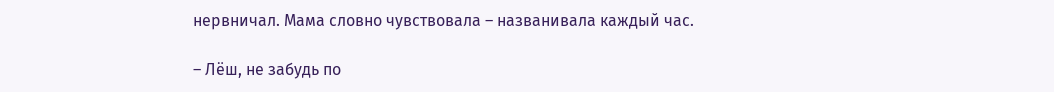нервничал. Мама словно чувствовала – названивала каждый час.

– Лёш, не забудь по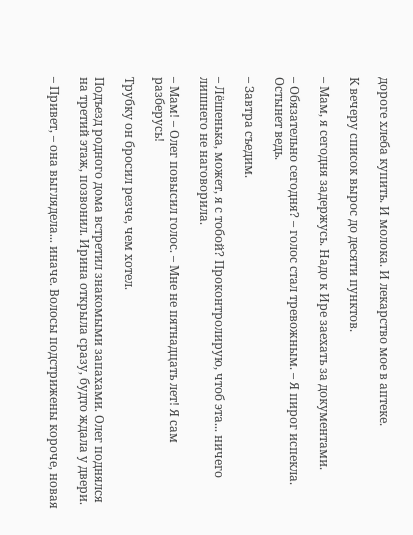дороге хлеба купить. И молока. И лекарство мое в аптеке.

К вечеру список вырос до десяти пунктов.

– Мам, я сегодня задержусь. Надо к Ире заехать за документами.

– Обязательно сегодня? – голос стал тревожным. – Я пирог испекла. Остынет ведь.

– Завтра съедим.

– Лёшенька, может, я с тобой? Проконтролирую, чтоб эта... ничего лишнего не наговорила.

– Мам! – Олег повысил голос. – Мне не пятнадцать лет! Я сам разберусь!

Трубку он бросил резче, чем хотел.

Подъезд родного дома встретил знакомыми запахами. Олег поднялся на третий этаж, позвонил. Ирина открыла сразу, будто ждала у двери.

– Привет, – она выглядела... иначе. Волосы подстрижены короче, новая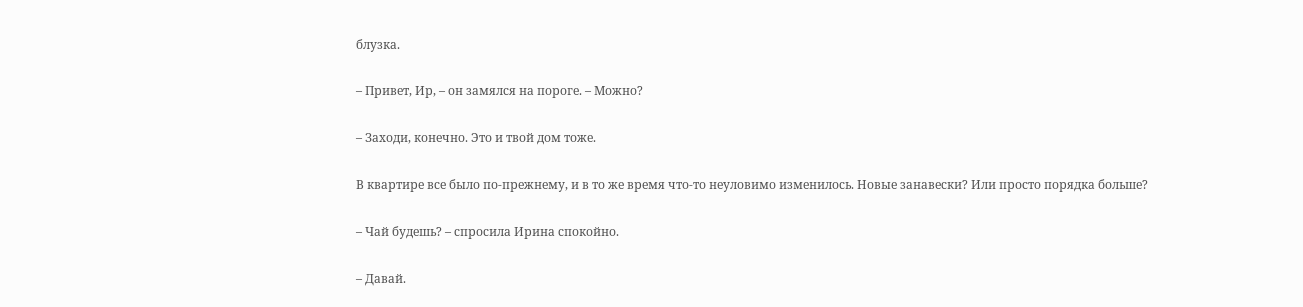блузка.

– Привет, Ир, – он замялся на пороге. – Можно?

– Заходи, конечно. Это и твой дом тоже.

В квартире все было по-прежнему, и в то же время что-то неуловимо изменилось. Новые занавески? Или просто порядка больше?

– Чай будешь? – спросила Ирина спокойно.

– Давай.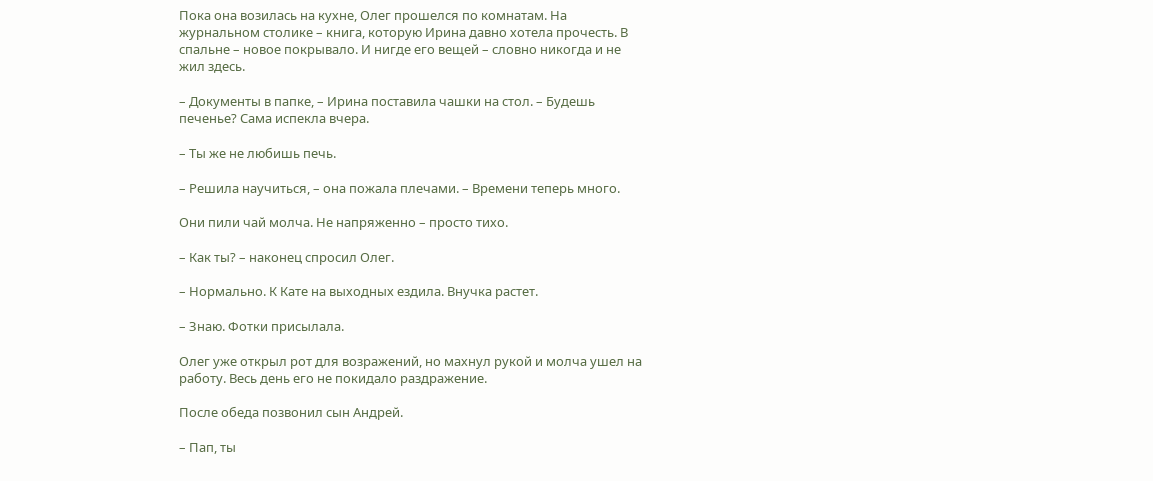Пока она возилась на кухне, Олег прошелся по комнатам. На журнальном столике – книга, которую Ирина давно хотела прочесть. В спальне – новое покрывало. И нигде его вещей – словно никогда и не жил здесь.

– Документы в папке, – Ирина поставила чашки на стол. – Будешь печенье? Сама испекла вчера.

– Ты же не любишь печь.

– Решила научиться, – она пожала плечами. – Времени теперь много.

Они пили чай молча. Не напряженно – просто тихо.

– Как ты? – наконец спросил Олег.

– Нормально. К Кате на выходных ездила. Внучка растет.

– Знаю. Фотки присылала.

Олег уже открыл рот для возражений, но махнул рукой и молча ушел на работу. Весь день его не покидало раздражение.

После обеда позвонил сын Андрей.

– Пап, ты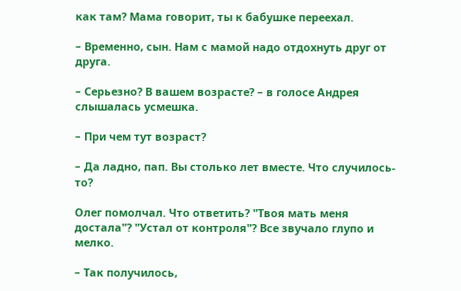как там? Мама говорит, ты к бабушке переехал.

– Временно, сын. Нам с мамой надо отдохнуть друг от друга.

– Серьезно? В вашем возрасте? – в голосе Андрея слышалась усмешка.

– При чем тут возраст?

– Да ладно, пап. Вы столько лет вместе. Что случилось-то?

Олег помолчал. Что ответить? "Твоя мать меня достала"? "Устал от контроля"? Все звучало глупо и мелко.

– Так получилось,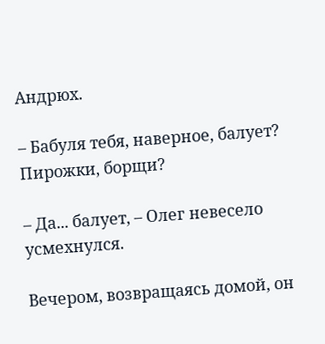Андрюх.

– Бабуля тебя, наверное, балует? Пирожки, борщи?

– Да... балует, – Олег невесело усмехнулся.

Вечером, возвращаясь домой, он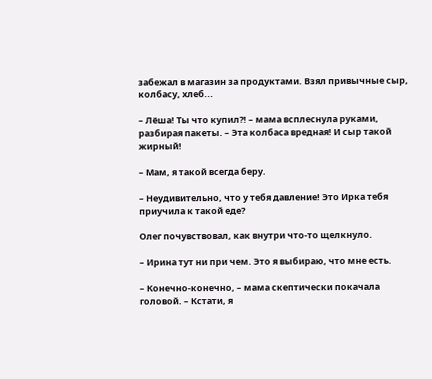забежал в магазин за продуктами. Взял привычные сыр, колбасу, хлеб...

– Лёша! Ты что купил?! – мама всплеснула руками, разбирая пакеты. – Эта колбаса вредная! И сыр такой жирный!

– Мам, я такой всегда беру.

– Неудивительно, что у тебя давление! Это Ирка тебя приучила к такой еде?

Олег почувствовал, как внутри что-то щелкнуло.

– Ирина тут ни при чем. Это я выбираю, что мне есть.

– Конечно-конечно, – мама скептически покачала головой. – Кстати, я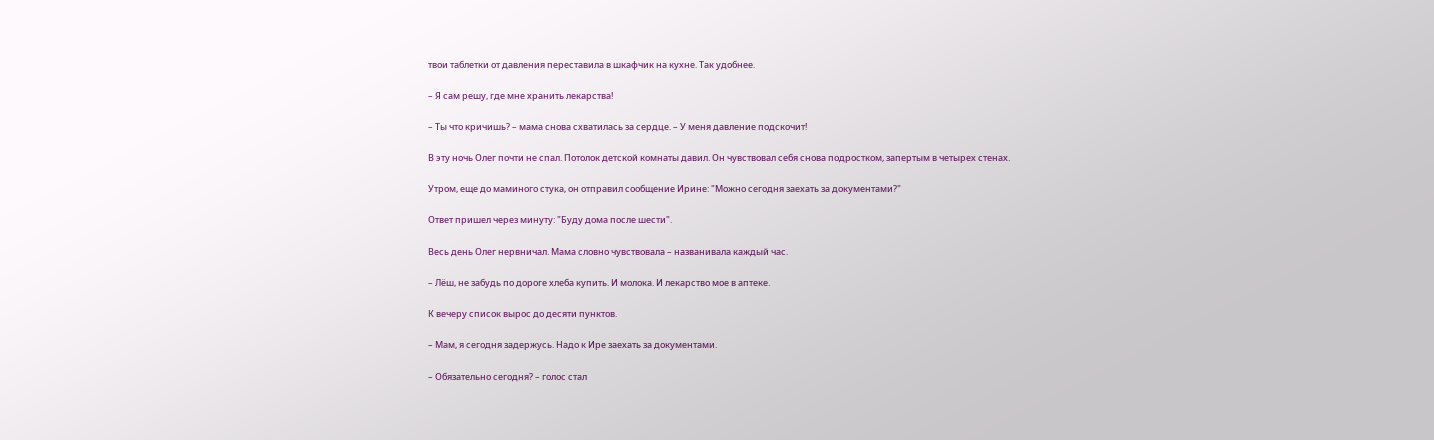твои таблетки от давления переставила в шкафчик на кухне. Так удобнее.

– Я сам решу, где мне хранить лекарства!

– Ты что кричишь? – мама снова схватилась за сердце. – У меня давление подскочит!

В эту ночь Олег почти не спал. Потолок детской комнаты давил. Он чувствовал себя снова подростком, запертым в четырех стенах.

Утром, еще до маминого стука, он отправил сообщение Ирине: "Можно сегодня заехать за документами?"

Ответ пришел через минуту: "Буду дома после шести".

Весь день Олег нервничал. Мама словно чувствовала – названивала каждый час.

– Лёш, не забудь по дороге хлеба купить. И молока. И лекарство мое в аптеке.

К вечеру список вырос до десяти пунктов.

– Мам, я сегодня задержусь. Надо к Ире заехать за документами.

– Обязательно сегодня? – голос стал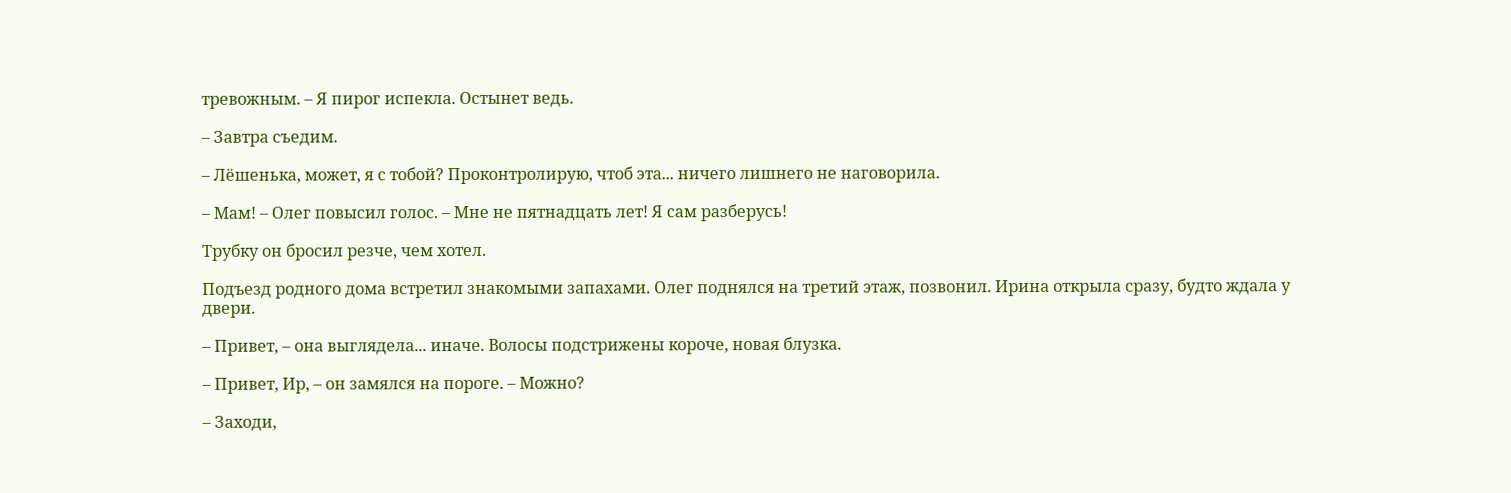тревожным. – Я пирог испекла. Остынет ведь.

– Завтра съедим.

– Лёшенька, может, я с тобой? Проконтролирую, чтоб эта... ничего лишнего не наговорила.

– Мам! – Олег повысил голос. – Мне не пятнадцать лет! Я сам разберусь!

Трубку он бросил резче, чем хотел.

Подъезд родного дома встретил знакомыми запахами. Олег поднялся на третий этаж, позвонил. Ирина открыла сразу, будто ждала у двери.

– Привет, – она выглядела... иначе. Волосы подстрижены короче, новая блузка.

– Привет, Ир, – он замялся на пороге. – Можно?

– Заходи,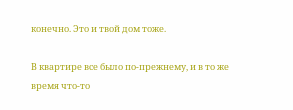конечно. Это и твой дом тоже.

В квартире все было по-прежнему, и в то же время что-то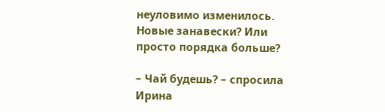неуловимо изменилось. Новые занавески? Или просто порядка больше?

– Чай будешь? – спросила Ирина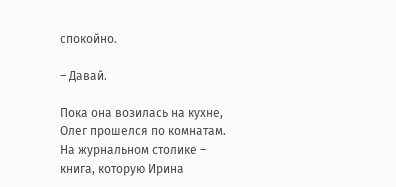спокойно.

– Давай.

Пока она возилась на кухне, Олег прошелся по комнатам. На журнальном столике – книга, которую Ирина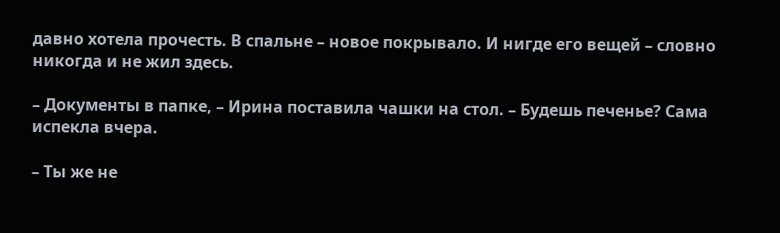давно хотела прочесть. В спальне – новое покрывало. И нигде его вещей – словно никогда и не жил здесь.

– Документы в папке, – Ирина поставила чашки на стол. – Будешь печенье? Сама испекла вчера.

– Ты же не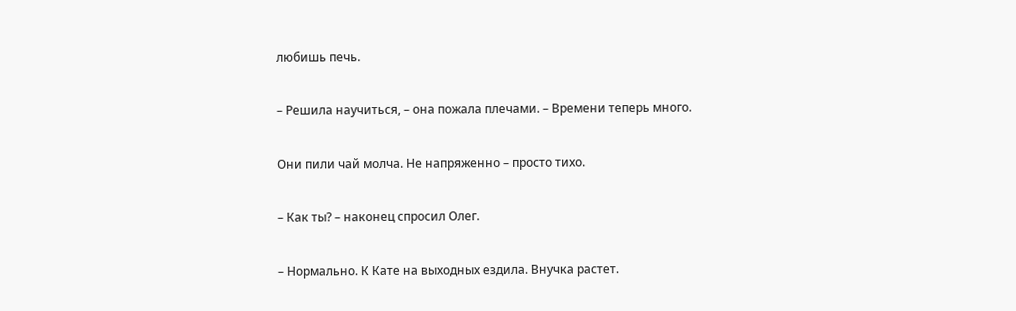любишь печь.

– Решила научиться, – она пожала плечами. – Времени теперь много.

Они пили чай молча. Не напряженно – просто тихо.

– Как ты? – наконец спросил Олег.

– Нормально. К Кате на выходных ездила. Внучка растет.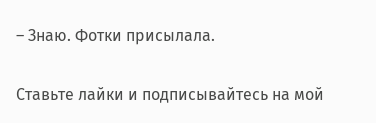– Знаю. Фотки присылала.

Ставьте лайки и подписывайтесь на мой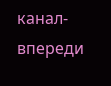канал- впереди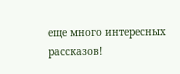еще много интересных рассказов!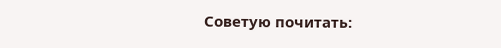Советую почитать: